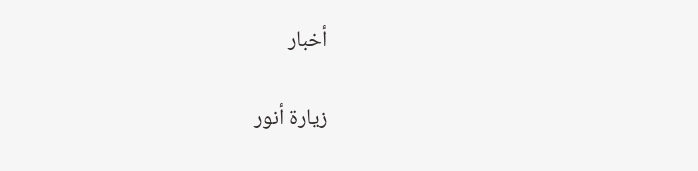أخبار

زيارة أنور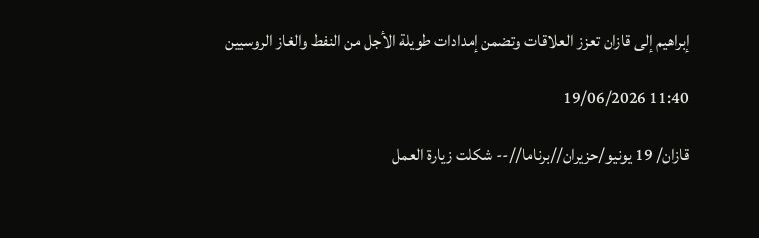إبراهيم إلى قازان تعزز العلاقات وتضمن إمدادات طويلة الأجل من النفط والغاز الروسيين

11:40 19/06/2026

قازان/ 19 يونيو/حزيران//برناما//-- شكلت زيارة العمل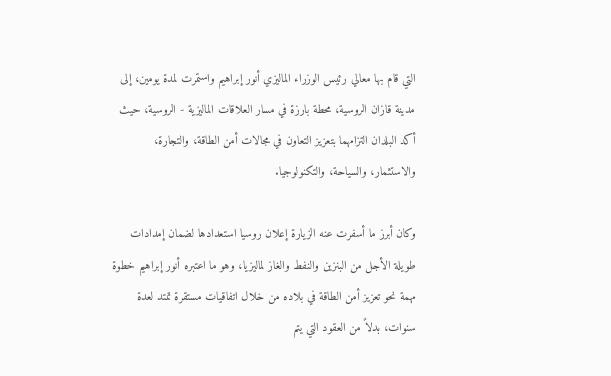التي قام بها معالي رئيس الوزراء الماليزي أنور إبراهيم واستمرت لمدة يومين، إلى مدينة قازان الروسية، محطة بارزة في مسار العلاقات الماليزية - الروسية، حيث أكد البلدان التزامهما بتعزيز التعاون في مجالات أمن الطاقة، والتجارة، والاستثمار، والسياحة، والتكنولوجيا.

وكان أبرز ما أسفرت عنه الزيارة إعلان روسيا استعدادها لضمان إمدادات طويلة الأجل من البنزين والنفط والغاز لماليزيا، وهو ما اعتبره أنور إبراهيم خطوة مهمة نحو تعزيز أمن الطاقة في بلاده من خلال اتفاقيات مستقرة تمتد لعدة سنوات، بدلاً من العقود التي يتم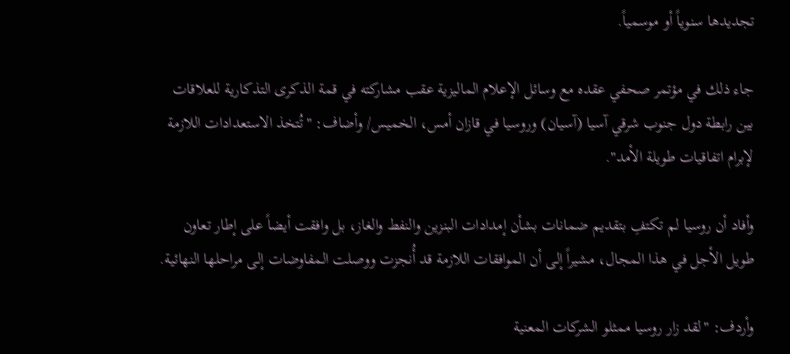تجديدها سنوياً أو موسمياً.

جاء ذلك في مؤتمر صحفي عقده مع وسائل الإعلام الماليزية عقب مشاركته في قمة الذكرى التذكارية للعلاقات بين رابطة دول جنوب شرقي آسيا (آسيان) وروسيا في قازان أمس، الخميس/ وأضاف: "تُتخذ الاستعدادات اللازمة لإبرام اتفاقيات طويلة الأمد".

وأفاد أن روسيا لم تكتفِ بتقديم ضمانات بشأن إمدادات البنزين والنفط والغاز، بل وافقت أيضاً على إطار تعاون طويل الأجل في هذا المجال، مشيراً إلى أن الموافقات اللازمة قد أُنجزت ووصلت المفاوضات إلى مراحلها النهائية.

وأردف: "لقد زار روسيا ممثلو الشركات المعنية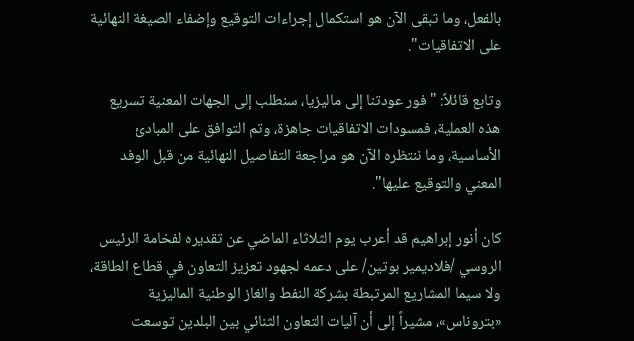بالفعل، وما تبقى الآن هو استكمال إجراءات التوقيع وإضفاء الصيغة النهائية على الاتفاقيات".

وتابع قائلاً: "فور عودتنا إلى ماليزيا، سنطلب إلى الجهات المعنية تسريع هذه العملية، فمسودات الاتفاقيات جاهزة، وتم التوافق على المبادئ الأساسية، وما ننتظره الآن هو مراجعة التفاصيل النهائية من قبل الوفد المعني والتوقيع عليها".

كان أنور إبراهيم قد أعرب يوم الثلاثاء الماضي عن تقديره لفخامة الرئيس الروسي /فلاديمير بوتين/ على دعمه لجهود تعزيز التعاون في قطاع الطاقة، ولا سيما المشاريع المرتبطة بشركة النفط والغاز الوطنية الماليزية «بتروناس»، مشيراً إلى أن آليات التعاون الثنائي بين البلدين توسعت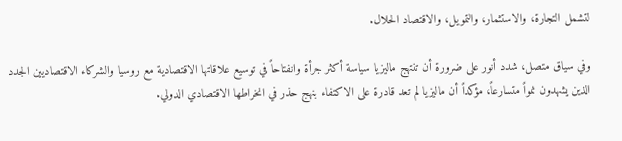لتشمل التجارة، والاستثمار، والتمويل، والاقتصاد الحلال.

وفي سياق متصل، شدد أنور على ضرورة أن تنتهج ماليزيا سياسة أكثر جرأة وانفتاحاً في توسيع علاقاتها الاقتصادية مع روسيا والشركاء الاقتصاديين الجدد الذين يشهدون نمواً متسارعاً، مؤكداً أن ماليزيا لم تعد قادرة على الاكتفاء بنهج حذر في انخراطها الاقتصادي الدولي.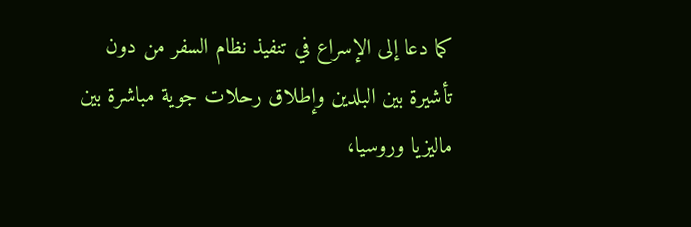كما دعا إلى الإسراع في تنفيذ نظام السفر من دون تأشيرة بين البلدين وإطلاق رحلات جوية مباشرة بين ماليزيا وروسيا،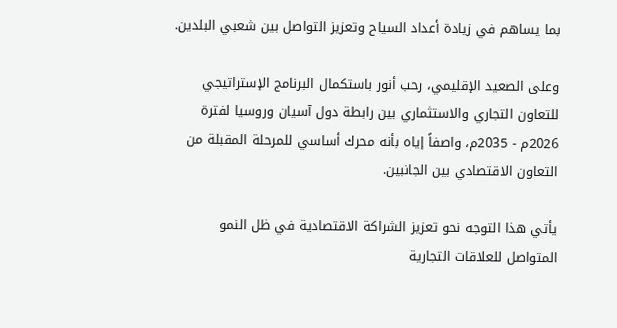بما يساهم في زيادة أعداد السياح وتعزيز التواصل بين شعبي البلدين.

وعلى الصعيد الإقليمي، رحب أنور باستكمال البرنامج الإستراتيجي للتعاون التجاري والاستثماري بين رابطة دول آسيان وروسيا لفترة 2026م - 2035م، واصفاً إياه بأنه محرك أساسي للمرحلة المقبلة من التعاون الاقتصادي بين الجانبين.

يأتي هذا التوجه نحو تعزيز الشراكة الاقتصادية في ظل النمو المتواصل للعلاقات التجارية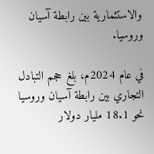والاستثمارية بين رابطة آسيان وروسيا.

في عام 2024م، بلغ حجم التبادل التجاري بين رابطة آسيان وروسيا نحو 18.1 مليار دولار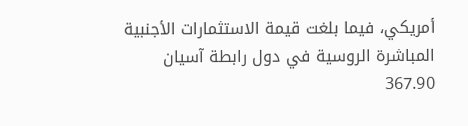أمريكي، فيما بلغت قيمة الاستثمارات الأجنبية المباشرة الروسية في دول رابطة آسيان 367.90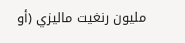مليون رنغيت ماليزي (أو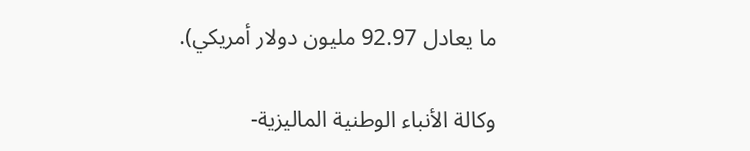ما يعادل 92.97 مليون دولار أمريكي).

وكالة الأنباء الوطنية الماليزية-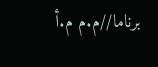برناما//م.م م.أ